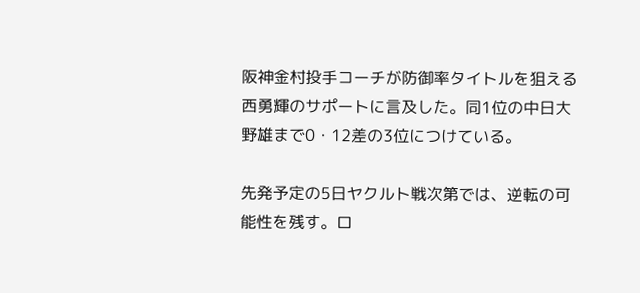阪神金村投手コーチが防御率タイトルを狙える西勇輝のサポートに言及した。同1位の中日大野雄まで0・12差の3位につけている。

先発予定の5日ヤクルト戦次第では、逆転の可能性を残す。ロ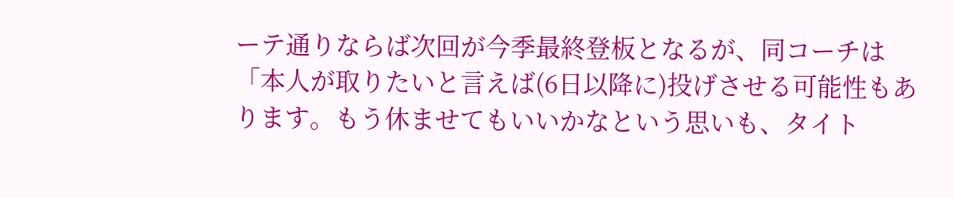ーテ通りならば次回が今季最終登板となるが、同コーチは「本人が取りたいと言えば(6日以降に)投げさせる可能性もあります。もう休ませてもいいかなという思いも、タイト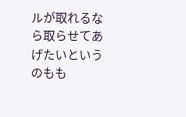ルが取れるなら取らせてあげたいというのもも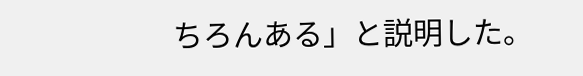ちろんある」と説明した。